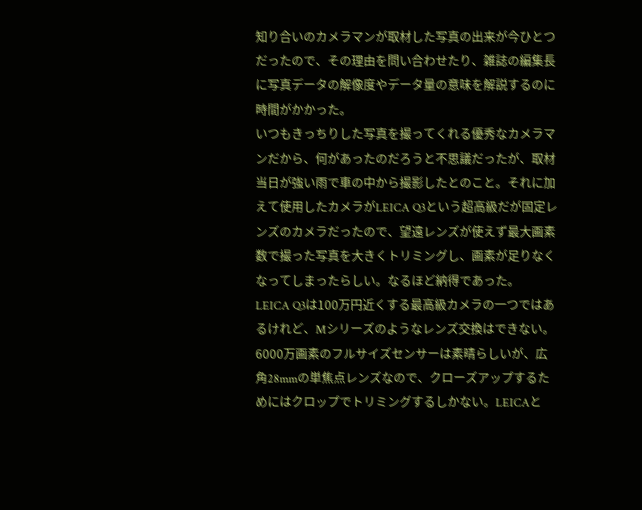知り合いのカメラマンが取材した写真の出来が今ひとつだったので、その理由を問い合わせたり、雑誌の編集長に写真データの解像度やデータ量の意味を解説するのに時間がかかった。
いつもきっちりした写真を撮ってくれる優秀なカメラマンだから、何があったのだろうと不思議だったが、取材当日が強い雨で車の中から撮影したとのこと。それに加えて使用したカメラがLEICA Q3という超高級だが固定レンズのカメラだったので、望遠レンズが使えず最大画素数で撮った写真を大きくトリミングし、画素が足りなくなってしまったらしい。なるほど納得であった。
LEICA Q3は100万円近くする最高級カメラの一つではあるけれど、Mシリーズのようなレンズ交換はできない。6000万画素のフルサイズセンサーは素晴らしいが、広角28mmの単焦点レンズなので、クローズアップするためにはクロップでトリミングするしかない。LEICAと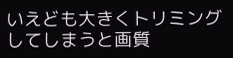いえども大きくトリミングしてしまうと画質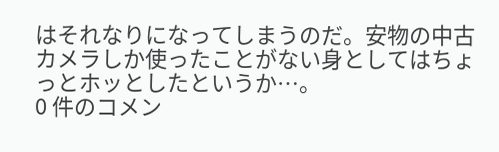はそれなりになってしまうのだ。安物の中古カメラしか使ったことがない身としてはちょっとホッとしたというか…。
0 件のコメン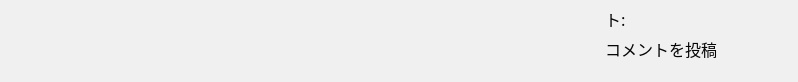ト:
コメントを投稿